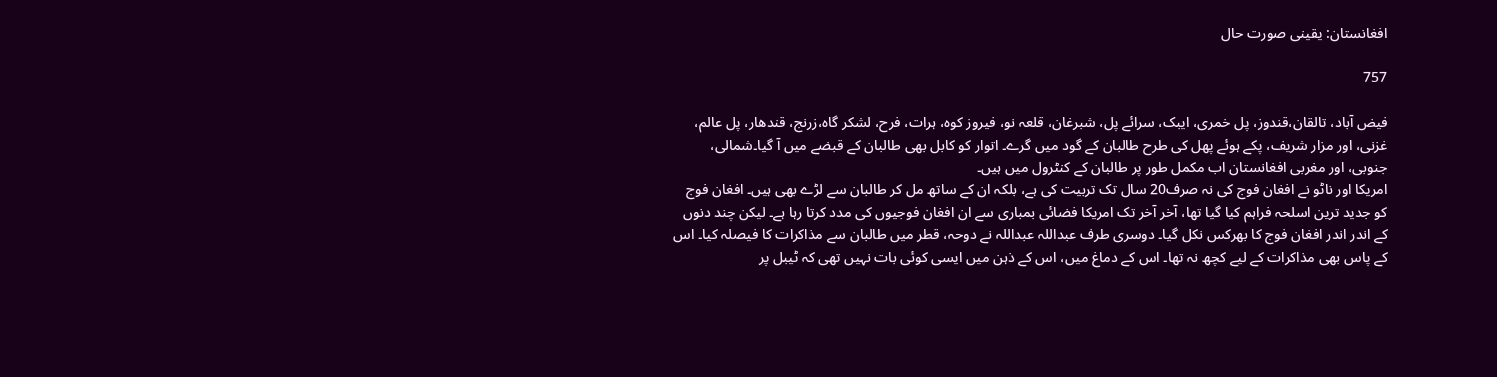افغانستان: یقینی صورت حال

757

فیض آباد، تالقان،قندوز، پل خمری، ایبک، سرائے پل، شبرغان، قلعہ نو، فیروز کوہ، ہرات، فرح، لشکر گاہ،زرنج، قندھار، پل عالم، غزنی، اور مزار شریف، پکے ہوئے پھل کی طرح طالبان کے گود میں گرے۔ اتوار کو کابل بھی طالبان کے قبضے میں آ گیا۔شمالی، جنوبی، اور مغربی افغانستان اب مکمل طور پر طالبان کے کنٹرول میں ہیں۔
امریکا اور ناٹو نے افغان فوج کی نہ صرف20 سال تک تربیت کی ہے، بلکہ ان کے ساتھ مل کر طالبان سے لڑے بھی ہیں۔ افغان فوج کو جدید ترین اسلحہ فراہم کیا گیا تھا، آخر آخر تک امریکا فضائی بمباری سے ان افغان فوجیوں کی مدد کرتا رہا ہے۔ لیکن چند دنوں کے اندر اندر افغان فوج کا بھرکس نکل گیا۔ دوسری طرف عبداللہ عبداللہ نے دوحہ، قطر میں طالبان سے مذاکرات کا فیصلہ کیا۔ اس کے پاس بھی مذاکرات کے لیے کچھ نہ تھا۔ اس کے دماغ میں، اس کے ذہن میں ایسی کوئی بات نہیں تھی کہ ٹیبل پر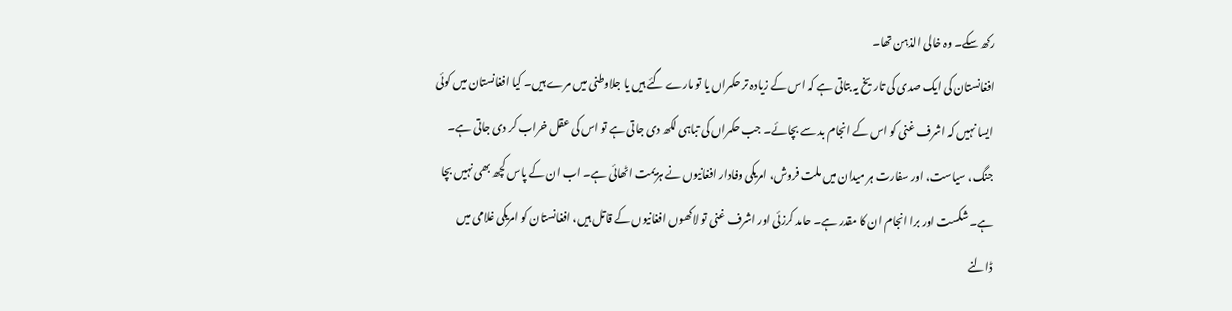رکھ سکے۔ وہ خالی الذہن تھا۔
افغانستان کی ایک صدی کی تاریخ یہ بتاتی ہے کہ اس کے زیادہ تر حکمراں یا تو مارے گئے ہیں یا جلاوطنی میں مرے ہیں۔ کیا افغانستان میں کوئی ایسا نہیں کہ اشرف غنی کو اس کے انجام بد سے بچائے۔ جب حکمراں کی تباہی لکھ دی جاتی ہے تو اس کی عقل خراب کر دی جاتی ہے۔ جنگ، سیاست، اور سفارت ہر میدان میں ملت فروش، امریکی وفادار افغانیوں نے ہزیمت اٹھائی ہے۔ اب ان کے پاس کچھ بھی نہیں بچا ہے۔ شکست اور برا انجام ان کا مقدر ہے۔ حامد کرزئی اور اشرف غنی تو لاکھوں افغانیوں کے قاتل ہیں، افغانستان کو امریکی غلامی میں ڈالنے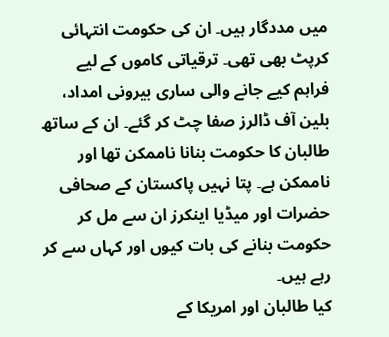میں مددگار ہیں۔ ان کی حکومت انتہائی کرپٹ بھی تھی۔ ترقیاتی کاموں کے لیے فراہم کیے جانے والی ساری بیرونی امداد، بلین آف ڈالرز صفا چٹ کر گئے۔ ان کے ساتھ طالبان کا حکومت بنانا ناممکن تھا اور ناممکن ہے۔ پتا نہیں پاکستان کے صحافی حضرات اور میڈیا اینکرز ان سے مل کر حکومت بنانے کی بات کیوں اور کہاں سے کر رہے ہیں۔
کیا طالبان اور امریکا کے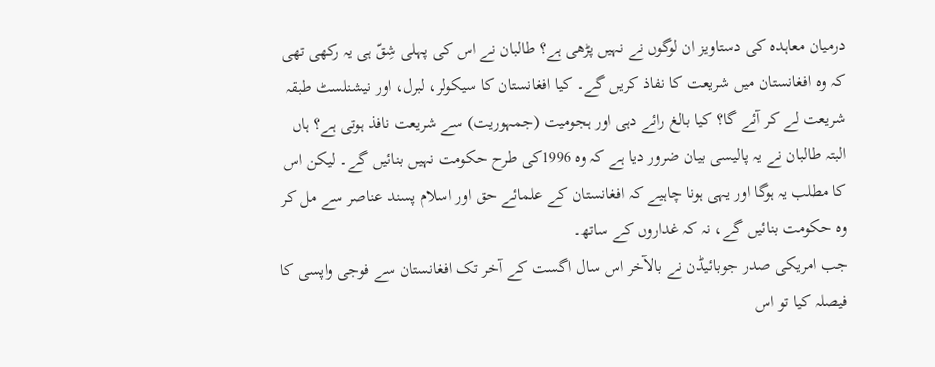درمیان معاہدہ کی دستاویز ان لوگوں نے نہیں پڑھی ہے؟ طالبان نے اس کی پہلی شِقّ ہی یہ رکھی تھی کہ وہ افغانستان میں شریعت کا نفاذ کریں گے۔ کیا افغانستان کا سیکولر، لبرل، اور نیشنلسٹ طبقہ شریعت لے کر آئے گا؟ کیا بالغ رائے دہی اور ہجومیت (جمہوریت) سے شریعت نافذ ہوتی ہے؟ ہاں البتہ طالبان نے یہ پالیسی بیان ضرور دیا ہے کہ وہ 1996کی طرح حکومت نہیں بنائیں گے۔ لیکن اس کا مطلب یہ ہوگا اور یہی ہونا چاہیے کہ افغانستان کے علمائے حق اور اسلام پسند عناصر سے مل کر وہ حکومت بنائیں گے، نہ کہ غداروں کے ساتھ۔
جب امریکی صدر جوبائیڈن نے بالآخر اس سال اگست کے آخر تک افغانستان سے فوجی واپسی کا فیصلہ کیا تو اس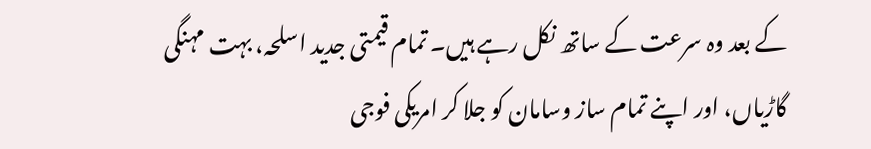کے بعد وہ سرعت کے ساتھ نکل رہے ہیں۔ تمام قیمتی جدید اسلحہ، بہت مہنگی گاڑیاں، اور اپنے تمام ساز وسامان کو جلا کر امریکی فوجی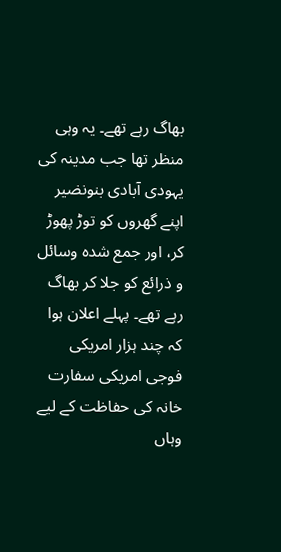بھاگ رہے تھے۔ یہ وہی منظر تھا جب مدینہ کی یہودی آبادی بنونضیر اپنے گھروں کو توڑ پھوڑ کر، اور جمع شدہ وسائل و ذرائع کو جلا کر بھاگ رہے تھے۔ پہلے اعلان ہوا کہ چند ہزار امریکی فوجی امریکی سفارت خانہ کی حفاظت کے لیے وہاں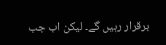برقرار رہیں گے۔ لیکن اب جب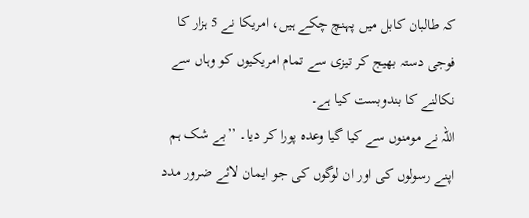کہ طالبان کابل میں پہنچ چکے ہیں، امریکا نے 5 ہزار کا فوجی دستہ بھیج کر تیزی سے تمام امریکیوں کو وہاں سے نکالنے کا بندوبست کیا ہے۔
اللہ نے مومنوں سے کیا گیا وعدہ پورا کر دیا۔ ’’بے شک ہم اپنے رسولوں کی اور ان لوگوں کی جو ایمان لائے ضرور مدد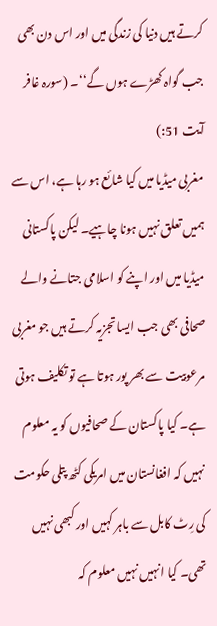کرتے ہیں دنیا کی زندگی میں اور اس دن بھی جب گواہ کھڑے ہوں گے‘‘۔ (سورہ غافر آیت 51:)
مغربی میڈیا میں کیا شائع ہو رہا ہے، اس سے ہمیں تعلق نہیں ہونا چاہیے۔ لیکن پاکستانی میڈیا میں اور اپنے کو اسلامی جتانے والے صحافی بھی جب ایسا تجزیہ کرتے ہیں جو مغربی مرعوبیت سے بھر پور ہوتا ہے تو تکلیف ہوتی ہے۔ کیا پاکستان کے صحافیوں کو یہ معلوم نہیں کہ افغانستان میں امریکی کٹھ پتلی حکومت کی رِٹ کابل سے باہر کہیں اور کبھی نہیں تھی۔ کیا انہیں نہیں معلوم کہ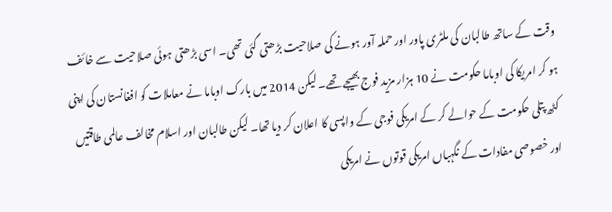وقت کے ساتھ طالبان کی ملٹری پاور اور حملہ آور ہونے کی صلاحیت بڑھتی گئی تھی۔ اسی بڑھتی ہوئی صلاحیت سے خائف ہو کر امریکا کی اوباما حکومت نے 10 ہزار مزید فوج بھیجے تھے۔ لیکن 2014 میں بارک اوباما نے معاملات کو افغانستان کی اپنی کٹھ پتلی حکومت کے حوالے کر کے امریکی فوجی کے واپسی کا اعلان کر دیا تھا۔ لیکن طالبان اور اسلام مخالف عالمی طاقتیں اور خصوصی مفادات کے نگہباں امریکی قوتوں نے امریکی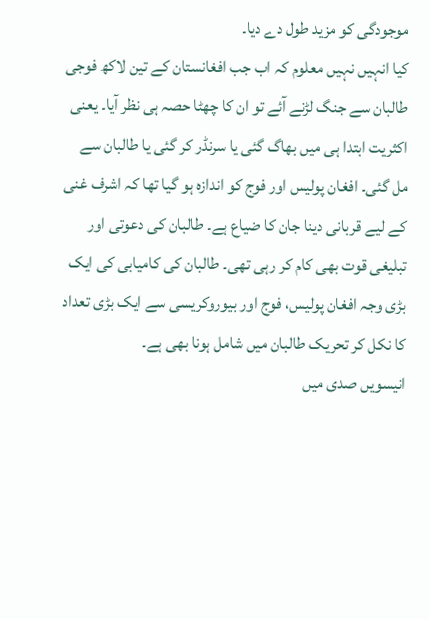موجودگی کو مزید طول دے دیا۔
کیا انہیں نہیں معلوم کہ اب جب افغانستان کے تین لاکھ فوجی طالبان سے جنگ لڑنے آئے تو ان کا چھٹا حصہ ہی نظر آیا۔ یعنی اکثریت ابتدا ہی میں بھاگ گئی یا سرنڈر کر گئی یا طالبان سے مل گئی۔ افغان پولیس اور فوج کو اندازہ ہو گیا تھا کہ اشرف غنی کے لیے قربانی دینا جان کا ضیاع ہے۔ طالبان کی دعوتی اور تبلیغی قوت بھی کام کر رہی تھی۔ طالبان کی کامیابی کی ایک بڑی وجہ افغان پولیس، فوج اور بیوروکریسی سے ایک بڑی تعداد کا نکل کر تحریک طالبان میں شامل ہونا بھی ہے۔
انیسویں صدی میں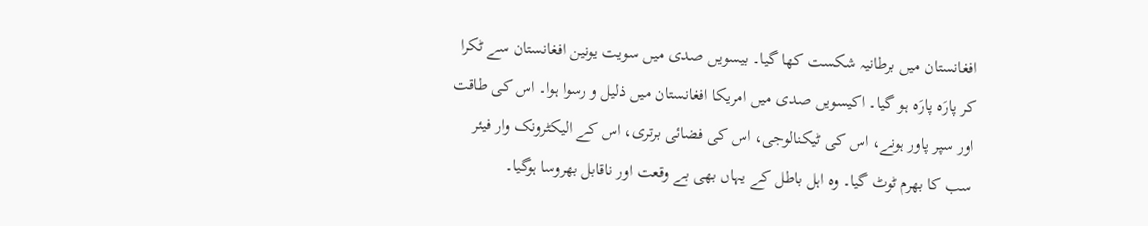افغانستان میں برطانیہ شکست کھا گیا۔ بیسویں صدی میں سویت یونین افغانستان سے ٹکرا کر پارَہ پارَہ ہو گیا۔ اکیسویں صدی میں امریکا افغانستان میں ذلیل و رسوا ہوا۔ اس کی طاقت اور سپر پاور ہونے، اس کی ٹیکنالوجی، اس کی فضائی برتری، اس کے الیکٹرونک وار فیئر سب کا بھرم ٹوٹ گیا۔ وہ اہل باطل کے یہاں بھی بے وقعت اور ناقابل بھروسا ہوگیا۔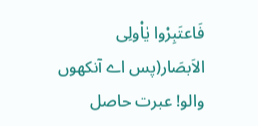فَاعتَبِرْوا یٰاْولِی الاَبصَار(پس اے آنکھوں والو! عبرت حاصل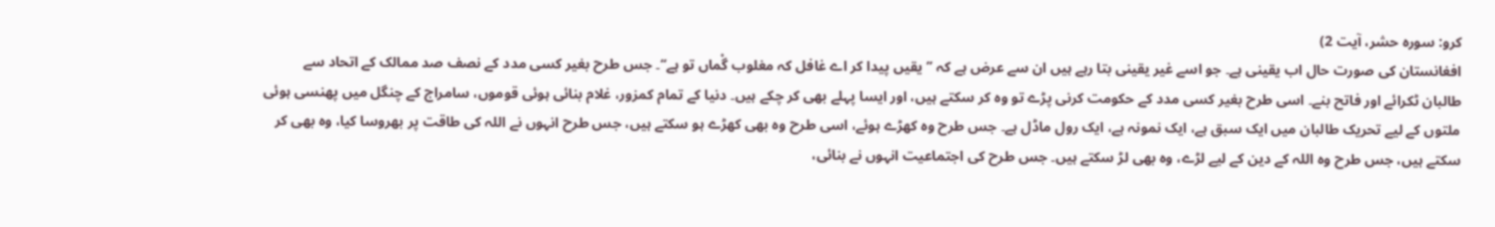کرو: سورہ حشر، آیت 2)
افغانستان کی صورت حال اب یقینی ہے۔ جو اسے غیر یقینی بتا رہے ہیں ان سے عرض ہے کہ ’’یقیں پیدا کر اے غافل کہ مغلوب گْماں تو ہے‘‘۔ جس طرح بغیر کسی مدد کے نصف صد ممالک کے اتحاد سے طالبان ٹکرائے اور فاتح بنے۔ اسی طرح بغیر کسی مدد کے حکومت کرنی پڑے تو وہ کر سکتے ہیں، اور ایسا پہلے بھی کر چکے ہیں۔ دنیا کے تمام کمزور، غلام بنائی ہوئی قوموں، سامراج کے چنگل میں پھنسی ہوئی ملتوں کے لیے تحریک طالبان میں ایک سبق ہے، ایک نمونہ ہے، ایک رول ماڈل ہے۔ جس طرح وہ کھڑے ہوئے، اسی طرح وہ بھی کھڑے ہو سکتے ہیں، جس طرح انہوں نے اللہ کی طاقت پر بھروسا کیا، وہ بھی کر سکتے ہیں، جس طرح وہ اللہ کے دین کے لیے لڑے، وہ بھی لڑ سکتے ہیں۔ جس طرح کی اجتماعیت انہوں نے بنائی،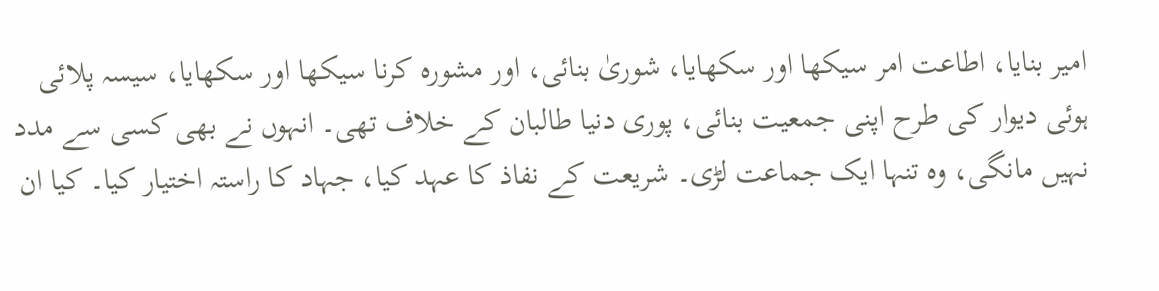امیر بنایا، اطاعت امر سیکھا اور سکھایا، شوریٰ بنائی، اور مشورہ کرنا سیکھا اور سکھایا، سیسہ پلائی ہوئی دیوار کی طرح اپنی جمعیت بنائی، پوری دنیا طالبان کے خلاف تھی۔ انہوں نے بھی کسی سے مدد نہیں مانگی، وہ تنہا ایک جماعت لڑی۔ شریعت کے نفاذ کا عہد کیا، جہاد کا راستہ اختیار کیا۔ کیا ان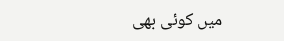میں کوئی بھی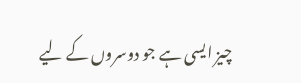چیز ایسی ہے جو دوسروں کے لیے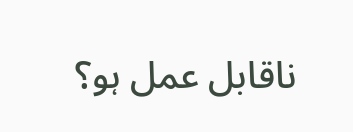ناقابل عمل ہو؟